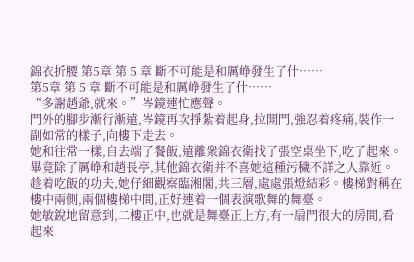錦衣折腰 第5章 第 5 章 斷不可能是和厲峥發生了什……
第5章 第 5 章 斷不可能是和厲峥發生了什……
“多謝趙爺,就來。”岑鏡連忙應聲。
門外的腳步漸行漸遠,岑鏡再次掙紮着起身,拉開門,強忍着疼痛,裝作一副如常的樣子,向樓下走去。
她和往常一樣,自去端了餐飯,遠離衆錦衣衛找了張空桌坐下,吃了起來。畢竟除了厲峥和趙長亭,其他錦衣衛并不喜她這種污穢不詳之人靠近。
趁着吃飯的功夫,她仔細觀察臨湘閣,共三層,處處張燈結彩。樓梯對稱在樓中兩側,兩個樓梯中間,正好連着一個表演歌舞的舞臺。
她敏銳地留意到,二樓正中,也就是舞臺正上方,有一扇門很大的房間,看起來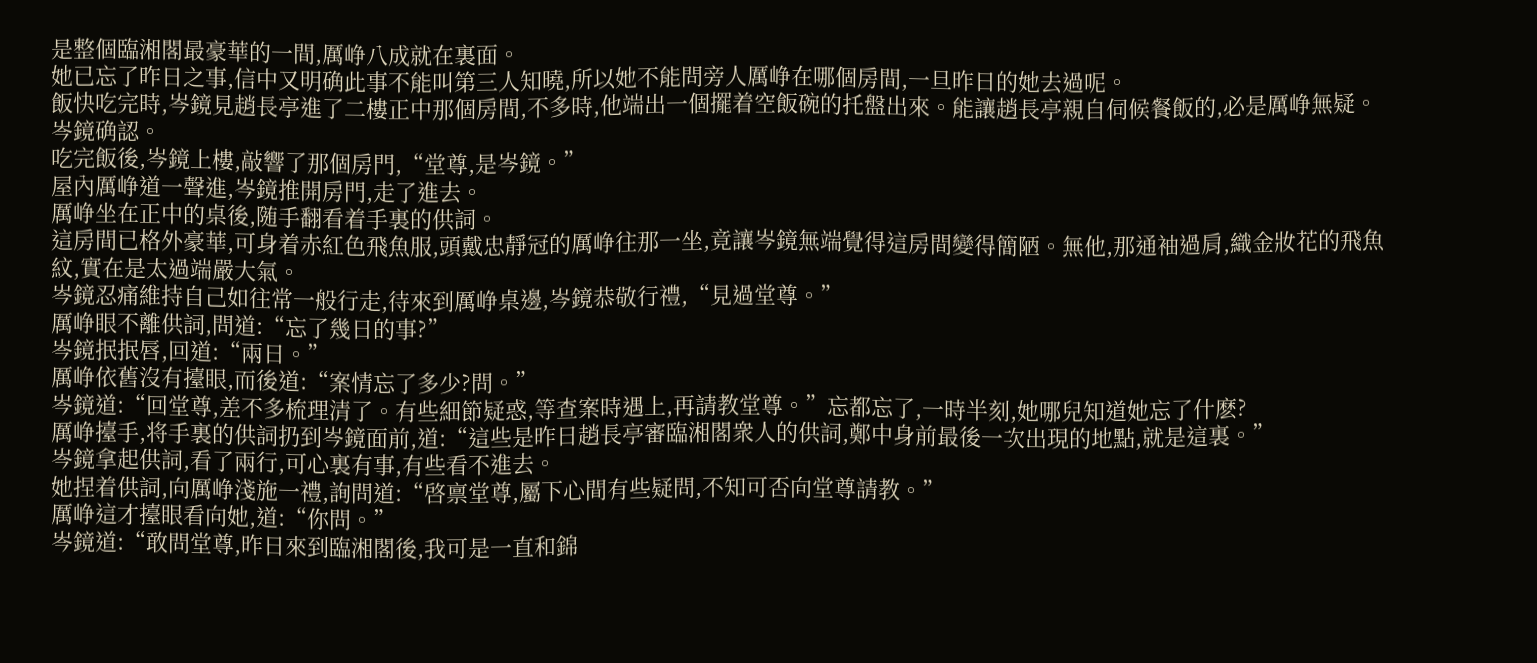是整個臨湘閣最豪華的一間,厲峥八成就在裏面。
她已忘了昨日之事,信中又明确此事不能叫第三人知曉,所以她不能問旁人厲峥在哪個房間,一旦昨日的她去過呢。
飯快吃完時,岑鏡見趙長亭進了二樓正中那個房間,不多時,他端出一個擺着空飯碗的托盤出來。能讓趙長亭親自伺候餐飯的,必是厲峥無疑。岑鏡确認。
吃完飯後,岑鏡上樓,敲響了那個房門,“堂尊,是岑鏡。”
屋內厲峥道一聲進,岑鏡推開房門,走了進去。
厲峥坐在正中的桌後,随手翻看着手裏的供詞。
這房間已格外豪華,可身着赤紅色飛魚服,頭戴忠靜冠的厲峥往那一坐,竟讓岑鏡無端覺得這房間變得簡陋。無他,那通袖過肩,織金妝花的飛魚紋,實在是太過端嚴大氣。
岑鏡忍痛維持自己如往常一般行走,待來到厲峥桌邊,岑鏡恭敬行禮,“見過堂尊。”
厲峥眼不離供詞,問道:“忘了幾日的事?”
岑鏡抿抿唇,回道:“兩日。”
厲峥依舊沒有擡眼,而後道:“案情忘了多少?問。”
岑鏡道:“回堂尊,差不多梳理清了。有些細節疑惑,等查案時遇上,再請教堂尊。”忘都忘了,一時半刻,她哪兒知道她忘了什麽?
厲峥擡手,将手裏的供詞扔到岑鏡面前,道:“這些是昨日趙長亭審臨湘閣衆人的供詞,鄭中身前最後一次出現的地點,就是這裏。”
岑鏡拿起供詞,看了兩行,可心裏有事,有些看不進去。
她捏着供詞,向厲峥淺施一禮,詢問道:“啓禀堂尊,屬下心間有些疑問,不知可否向堂尊請教。”
厲峥這才擡眼看向她,道:“你問。”
岑鏡道:“敢問堂尊,昨日來到臨湘閣後,我可是一直和錦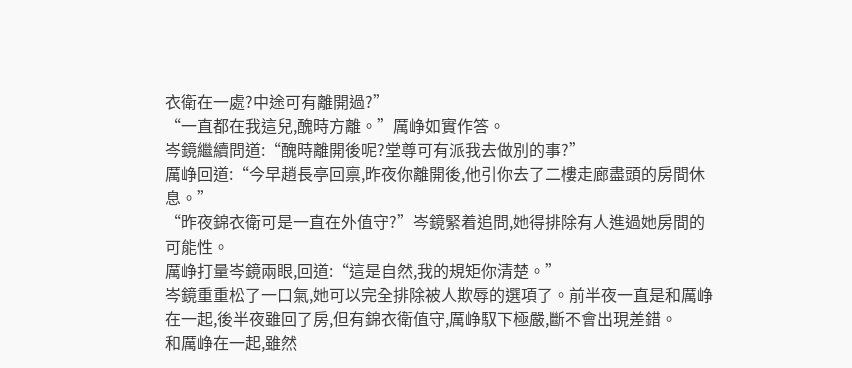衣衛在一處?中途可有離開過?”
“一直都在我這兒,醜時方離。”厲峥如實作答。
岑鏡繼續問道:“醜時離開後呢?堂尊可有派我去做別的事?”
厲峥回道:“今早趙長亭回禀,昨夜你離開後,他引你去了二樓走廊盡頭的房間休息。”
“昨夜錦衣衛可是一直在外值守?”岑鏡緊着追問,她得排除有人進過她房間的可能性。
厲峥打量岑鏡兩眼,回道:“這是自然,我的規矩你清楚。”
岑鏡重重松了一口氣,她可以完全排除被人欺辱的選項了。前半夜一直是和厲峥在一起,後半夜雖回了房,但有錦衣衛值守,厲峥馭下極嚴,斷不會出現差錯。
和厲峥在一起,雖然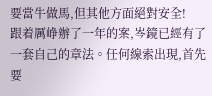要當牛做馬,但其他方面絕對安全!
跟着厲峥辦了一年的案,岑鏡已經有了一套自己的章法。任何線索出現,首先要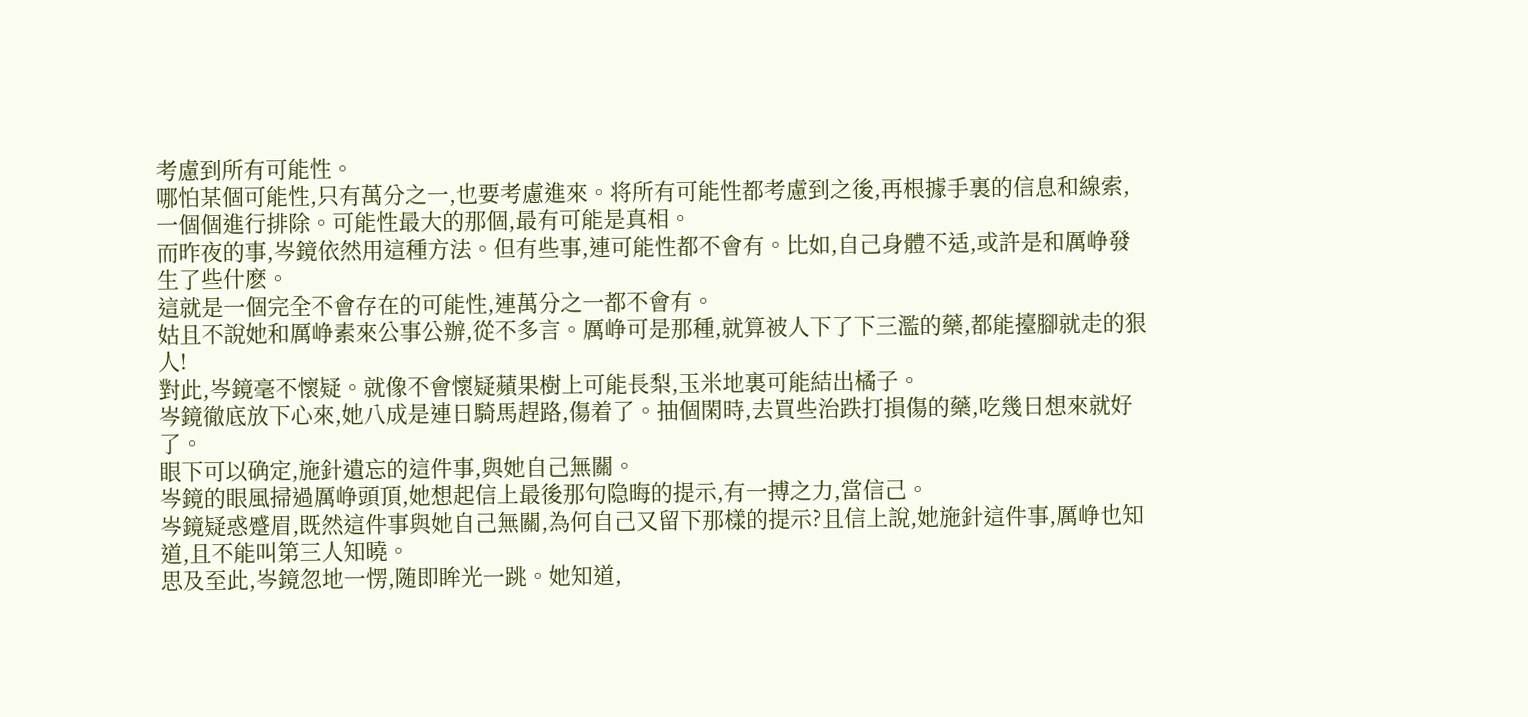考慮到所有可能性。
哪怕某個可能性,只有萬分之一,也要考慮進來。将所有可能性都考慮到之後,再根據手裏的信息和線索,一個個進行排除。可能性最大的那個,最有可能是真相。
而昨夜的事,岑鏡依然用這種方法。但有些事,連可能性都不會有。比如,自己身體不适,或許是和厲峥發生了些什麽。
這就是一個完全不會存在的可能性,連萬分之一都不會有。
姑且不說她和厲峥素來公事公辦,從不多言。厲峥可是那種,就算被人下了下三濫的藥,都能擡腳就走的狠人!
對此,岑鏡毫不懷疑。就像不會懷疑蘋果樹上可能長梨,玉米地裏可能結出橘子。
岑鏡徹底放下心來,她八成是連日騎馬趕路,傷着了。抽個閑時,去買些治跌打損傷的藥,吃幾日想來就好了。
眼下可以确定,施針遺忘的這件事,與她自己無關。
岑鏡的眼風掃過厲峥頭頂,她想起信上最後那句隐晦的提示,有一搏之力,當信己。
岑鏡疑惑蹙眉,既然這件事與她自己無關,為何自己又留下那樣的提示?且信上說,她施針這件事,厲峥也知道,且不能叫第三人知曉。
思及至此,岑鏡忽地一愣,随即眸光一跳。她知道,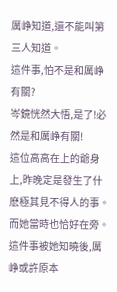厲峥知道,還不能叫第三人知道。
這件事,怕不是和厲峥有關?
岑鏡恍然大悟,是了!必然是和厲峥有關!
這位高高在上的爺身上,昨晚定是發生了什麽極其見不得人的事。而她當時也恰好在旁。這件事被她知曉後,厲峥或許原本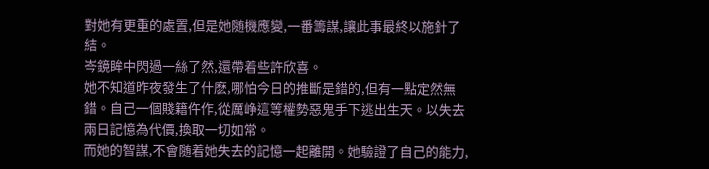對她有更重的處置,但是她随機應變,一番籌謀,讓此事最終以施針了結。
岑鏡眸中閃過一絲了然,還帶着些許欣喜。
她不知道昨夜發生了什麽,哪怕今日的推斷是錯的,但有一點定然無錯。自己一個賤籍仵作,從厲峥這等權勢惡鬼手下逃出生天。以失去兩日記憶為代價,換取一切如常。
而她的智謀,不會随着她失去的記憶一起離開。她驗證了自己的能力,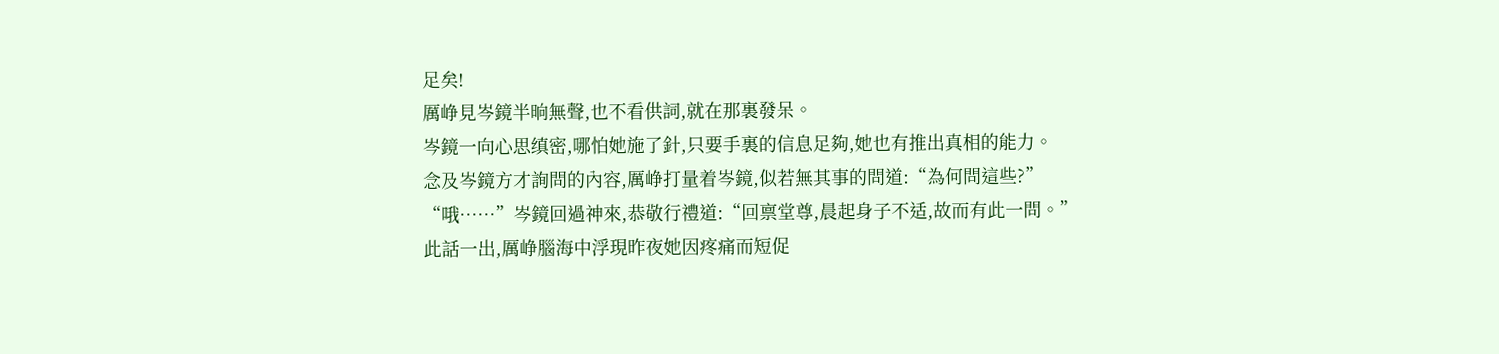足矣!
厲峥見岑鏡半晌無聲,也不看供詞,就在那裏發呆。
岑鏡一向心思缜密,哪怕她施了針,只要手裏的信息足夠,她也有推出真相的能力。
念及岑鏡方才詢問的內容,厲峥打量着岑鏡,似若無其事的問道:“為何問這些?”
“哦……”岑鏡回過神來,恭敬行禮道:“回禀堂尊,晨起身子不适,故而有此一問。”
此話一出,厲峥腦海中浮現昨夜她因疼痛而短促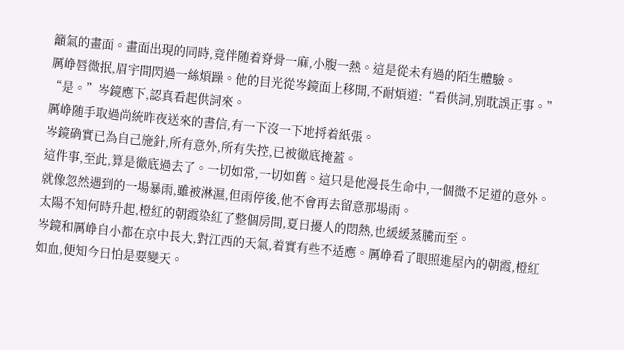籲氣的畫面。畫面出現的同時,竟伴随着脊骨一麻,小腹一熱。這是從未有過的陌生體驗。
厲峥唇微抿,眉宇間閃過一絲煩躁。他的目光從岑鏡面上移開,不耐煩道:“看供詞,別耽誤正事。”
“是。”岑鏡應下,認真看起供詞來。
厲峥随手取過尚統昨夜送來的書信,有一下沒一下地捋着紙張。
岑鏡确實已為自己施針,所有意外,所有失控,已被徹底掩蓋。
這件事,至此,算是徹底過去了。一切如常,一切如舊。這只是他漫長生命中,一個微不足道的意外。就像忽然遇到的一場暴雨,雖被淋濕,但雨停後,他不會再去留意那場雨。
太陽不知何時升起,橙紅的朝霞染紅了整個房間,夏日擾人的悶熱,也緩緩蒸騰而至。
岑鏡和厲峥自小都在京中長大,對江西的天氣,着實有些不适應。厲峥看了眼照進屋內的朝霞,橙紅如血,便知今日怕是要變天。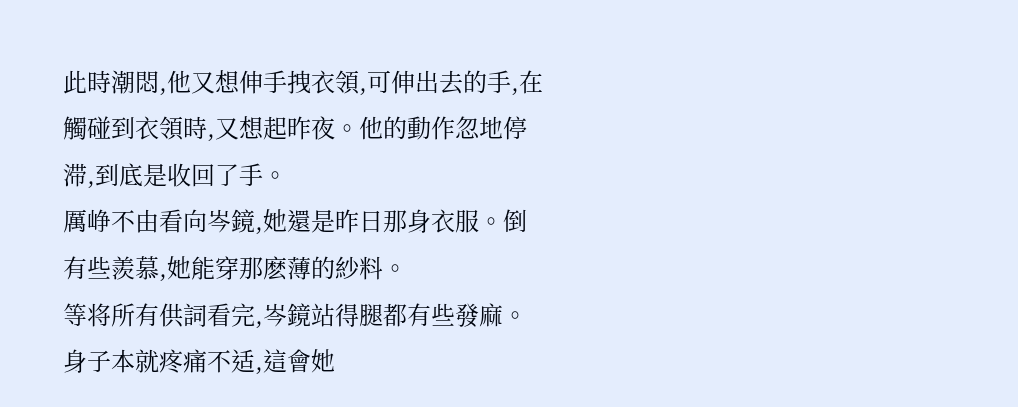此時潮悶,他又想伸手拽衣領,可伸出去的手,在觸碰到衣領時,又想起昨夜。他的動作忽地停滞,到底是收回了手。
厲峥不由看向岑鏡,她還是昨日那身衣服。倒有些羨慕,她能穿那麽薄的紗料。
等将所有供詞看完,岑鏡站得腿都有些發麻。身子本就疼痛不适,這會她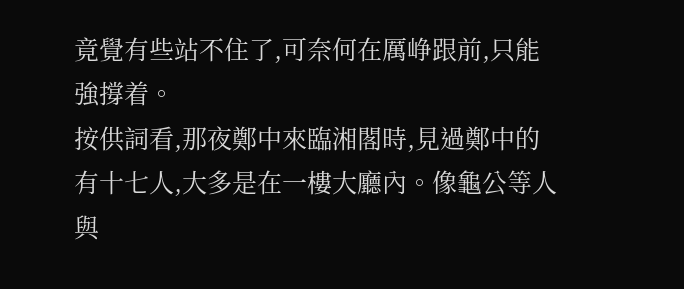竟覺有些站不住了,可奈何在厲峥跟前,只能強撐着。
按供詞看,那夜鄭中來臨湘閣時,見過鄭中的有十七人,大多是在一樓大廳內。像龜公等人與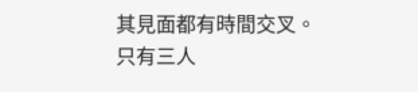其見面都有時間交叉。
只有三人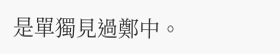是單獨見過鄭中。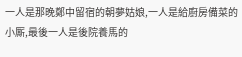一人是那晚鄭中留宿的朝夢姑娘,一人是給廚房備菜的小厮,最後一人是後院養馬的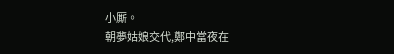小厮。
朝夢姑娘交代,鄭中當夜在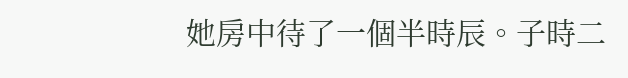她房中待了一個半時辰。子時二